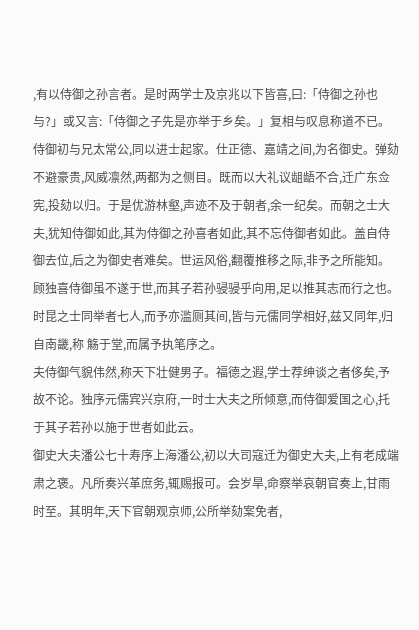,有以侍御之孙言者。是时两学士及京兆以下皆喜,曰:「侍御之孙也与?」或又言:「侍御之子先是亦举于乡矣。」复相与叹息称道不已。
侍御初与兄太常公,同以进士起家。仕正德、嘉靖之间,为名御史。弹劾不避豪贵,风威凛然,两都为之侧目。既而以大礼议龃龉不合,迁广东佥宪,投劾以归。于是优游林壑,声迹不及于朝者,余一纪矣。而朝之士大夫,犹知侍御如此,其为侍御之孙喜者如此,其不忘侍御者如此。盖自侍御去位,后之为御史者难矣。世运风俗,翻覆推移之际,非予之所能知。顾独喜侍御虽不遂于世,而其子若孙骎骎乎向用,足以推其志而行之也。
时昆之士同举者七人,而予亦滥厕其间,皆与元儒同学相好,兹又同年,归自南畿,称 觞于堂,而属予执笔序之。
夫侍御气貌伟然,称天下壮健男子。福德之遐,学士荐绅谈之者侈矣,予故不论。独序元儒宾兴京府,一时士大夫之所倾意,而侍御爱国之心,托于其子若孙以施于世者如此云。
御史大夫潘公七十寿序上海潘公,初以大司寇迁为御史大夫,上有老成端肃之褒。凡所奏兴革庶务,辄赐报可。会岁旱,命察举哀朝官奏上,甘雨时至。其明年,天下官朝观京师,公所举劾案免者,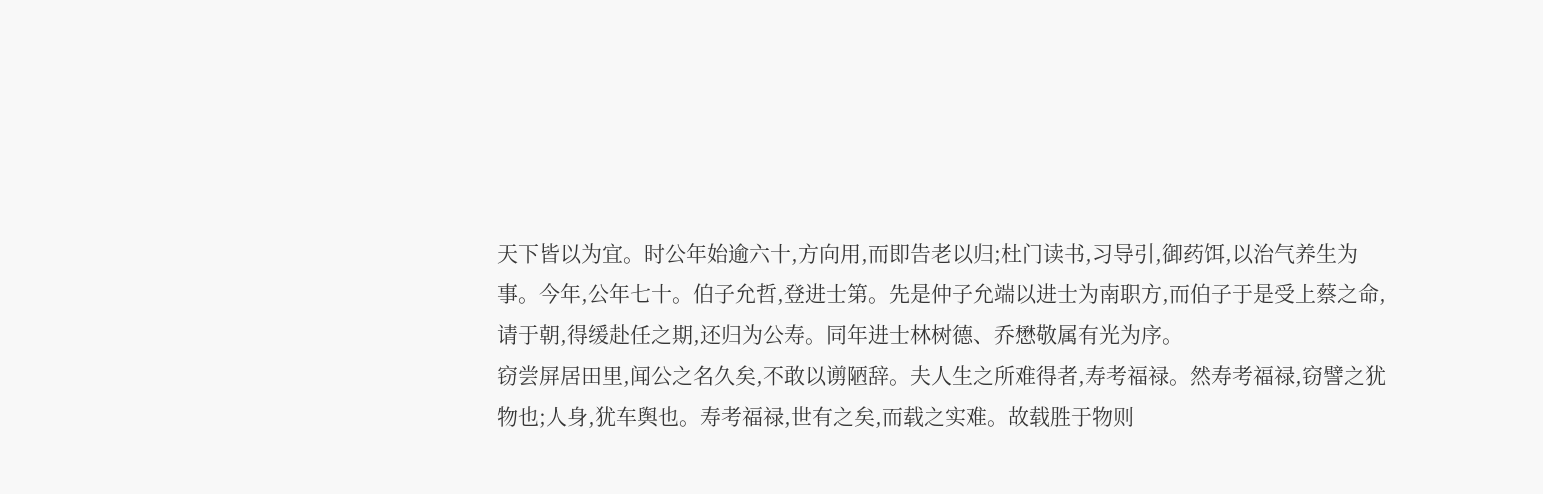天下皆以为宜。时公年始逾六十,方向用,而即告老以归;杜门读书,习导引,御药饵,以治气养生为事。今年,公年七十。伯子允哲,登进士第。先是仲子允端以进士为南职方,而伯子于是受上蔡之命,请于朝,得缓赴任之期,还归为公寿。同年进士林树德、乔懋敬属有光为序。
窃尝屏居田里,闻公之名久矣,不敢以谫陋辞。夫人生之所难得者,寿考福禄。然寿考福禄,窃譬之犹物也;人身,犹车舆也。寿考福禄,世有之矣,而载之实难。故载胜于物则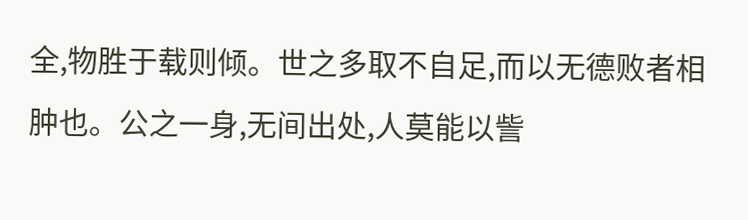全,物胜于载则倾。世之多取不自足,而以无德败者相肿也。公之一身,无间出处,人莫能以訾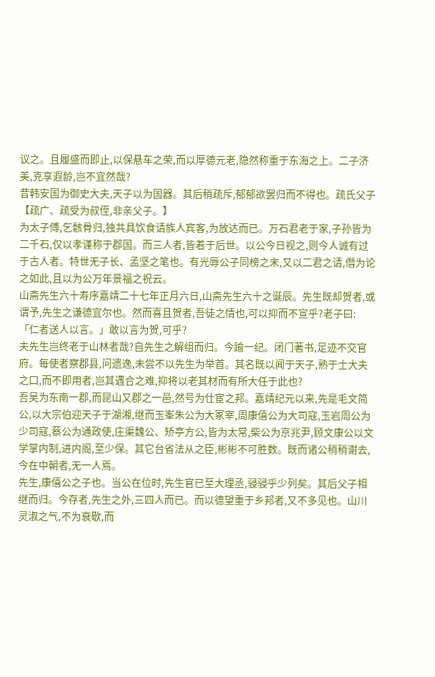议之。且履盛而即止,以保悬车之荣,而以厚德元老,隐然称重于东海之上。二子济美,克享遐龄,岂不宜然哉?
昔韩安国为御史大夫,天子以为国器。其后稍疏斥,郁郁欲罢归而不得也。疏氏父子【疏广、疏受为叔侄,非亲父子。】
为太子傅,乞骸骨归,独共具饮食请族人宾客,为放达而已。万石君老于家,子孙皆为二千石,仅以孝谨称于郡国。而三人者,皆着于后世。以公今日视之,则今人诚有过于古人者。特世无子长、孟坚之笔也。有光辱公子同榜之末,又以二君之请,僭为论之如此,且以为公万年景福之祝云。
山斋先生六十寿序嘉靖二十七年正月六日,山斋先生六十之诞辰。先生既却贺者,或谓予,先生之谦德宜尔也。然而喜且贺者,吾徒之情也,可以抑而不宣乎?老子曰:「仁者送人以言。」敢以言为贺,可乎?
夫先生岂终老于山林者哉?自先生之解组而归。今踰一纪。闭门著书,足迹不交官府。每使者察郡县,问遗逸,未尝不以先生为举首。其名既以闻于天子,熟于士大夫之口,而不即用者,岂其遇合之难,抑将以老其材而有所大任于此也?
吾吴为东南一郡,而昆山又郡之一邑,然号为仕宦之邦。嘉靖纪元以来,先是毛文简公,以大宗伯迎天子于湖湘,继而玉峯朱公为大冢宰,周康僖公为大司寇,玉岩周公为少司寇,蔡公为通政使,庄渠魏公、矫亭方公,皆为太常,柴公为京兆尹,顾文康公以文学掌内制,进内阁,至少保。其它台省法从之臣,彬彬不可胜数。既而诸公稍稍谢去,今在中朝者,无一人焉。
先生,康僖公之子也。当公在位时,先生官已至大理丞,骎骎乎少列矣。其后父子相继而归。今存者,先生之外,三四人而已。而以德望重于乡邦者,又不多见也。山川灵淑之气,不为衰歇,而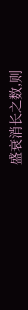盛衰消长之数,则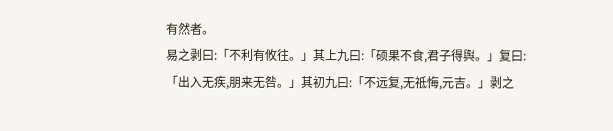有然者。
易之剥曰:「不利有攸往。」其上九曰:「硕果不食,君子得舆。」复曰:「出入无疾,朋来无咎。」其初九曰:「不远复,无祗悔,元吉。」剥之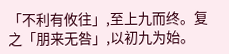「不利有攸往」,至上九而终。复之「朋来无咎」,以初九为始。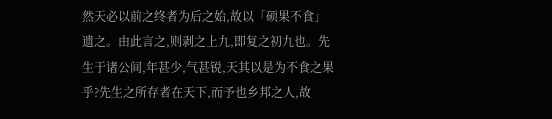然天必以前之终者为后之始,故以「硕果不食」遗之。由此言之,则剥之上九,即复之初九也。先生于诸公间,年甚少,气甚锐,天其以是为不食之果乎?先生之所存者在天下,而予也乡邦之人,故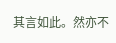其言如此。然亦不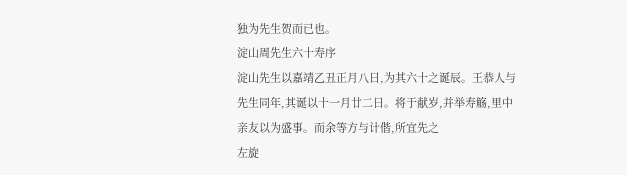独为先生贺而已也。
淀山周先生六十寿序
淀山先生以嘉靖乙丑正月八日,为其六十之诞辰。王恭人与先生同年,其诞以十一月廿二日。将于献岁,并举寿觞,里中亲友以为盛事。而余等方与计偕,所宜先之
左旋